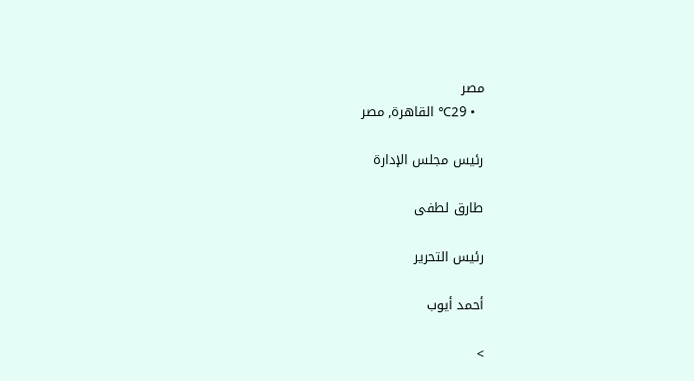مصر
  • 29℃ القاهرة, مصر

رئيس مجلس الإدارة

طارق لطفى

رئيس التحرير

أحمد أيوب

>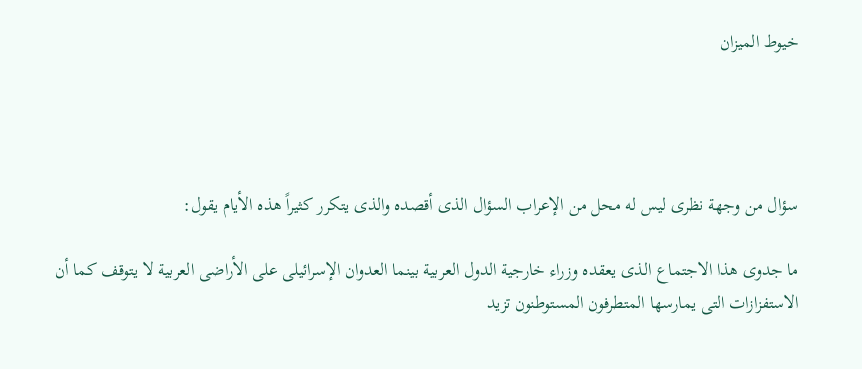خيوط الميزان




سؤال من وجهة نظرى ليس له محل من الإعراب السؤال الذى أقصده والذى يتكرر كثيراً هذه الأيام يقول:

ما جدوى هذا الاجتماع الذى يعقده وزراء خارجية الدول العربية بينما العدوان الإسرائيلى على الأراضى العربية لا يتوقف كما أن الاستفزازات التى يمارسها المتطرفون المستوطنون تزيد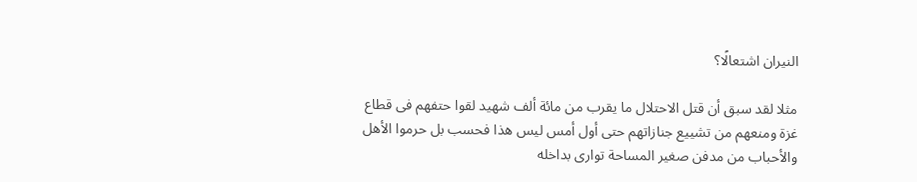النيران اشتعالًا؟

مثلا لقد سبق أن قتل الاحتلال ما يقرب من مائة ألف شهيد لقوا حتفهم فى قطاع غزة ومنعهم من تشييع جنازاتهم حتى أول أمس ليس هذا فحسب بل حرموا الأهل والأحباب من مدفن صغير المساحة توارى بداخله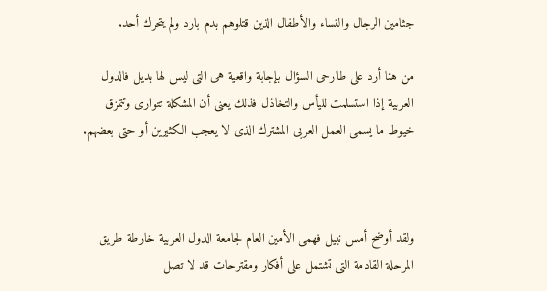جثامين الرجال والنساء والأطفال الذين قتلوهم بدم بارد ولم يتحرك أحد.

من هنا أرد على طارحى السؤال بإجابة واقعية هى التى ليس لها بديل فالدول العربية إذا استسلمت لليأس والتخاذل فذلك يعنى أن المشكلة تتوارى وتتمزق خيوط ما يسمى العمل العربى المشترك الذى لا يعجب الكثيرين أو حتى بعضهم.



ولقد أوضح أمس نبيل فهمى الأمين العام لجامعة الدول العربية خارطة طريق المرحلة القادمة التى تشتمل على أفكار ومقترحات قد لا تصل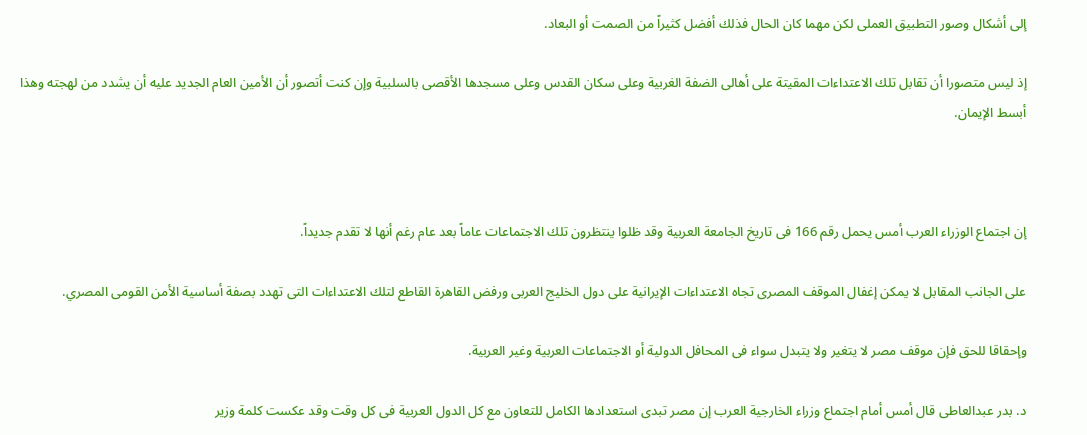إلى أشكال وصور التطبيق العملى لكن مهما كان الحال فذلك أفضل كثيراً من الصمت أو البعاد.

إذ ليس متصورا أن تقابل تلك الاعتداءات المقيتة على أهالى الضفة الغربية وعلى سكان القدس وعلى مسجدها الأقصى بالسلبية وإن كنت أتصور أن الأمين العام الجديد عليه أن يشدد من لهجته وهذا أبسط الإيمان.



إن اجتماع الوزراء العرب أمس يحمل رقم 166 فى تاريخ الجامعة العربية وقد ظلوا ينتظرون تلك الاجتماعات عاماً بعد عام رغم أنها لا تقدم جديداً.

على الجانب المقابل لا يمكن إغفال الموقف المصرى تجاه الاعتداءات الإيرانية على دول الخليج العربى ورفض القاهرة القاطع لتلك الاعتداءات التى تهدد بصفة أساسية الأمن القومى المصري.

وإحقاقا للحق فإن موقف مصر لا يتغير ولا يتبدل سواء فى المحافل الدولية أو الاجتماعات العربية وغير العربية.

د. بدر عبدالعاطى قال أمس أمام اجتماع وزراء الخارجية العرب إن مصر تبدى استعدادها الكامل للتعاون مع كل الدول العربية فى كل وقت وقد عكست كلمة وزير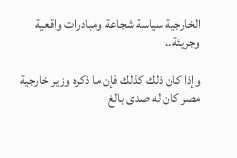الخارجية سياسة شجاعة ومبادرات واقعية وجريئة..

وإذا كان ذلك كذلك فإن ما ذكره وزير خارجية مصر كان له صدى بالغ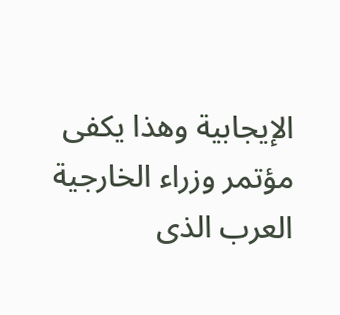الإيجابية وهذا يكفى مؤتمر وزراء الخارجية العرب الذى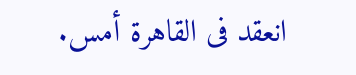انعقد فى القاهرة أمس.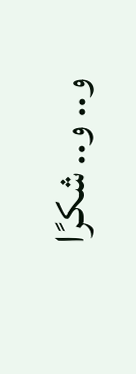و.. و.. شكرًا